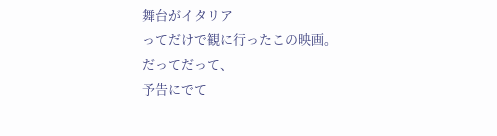舞台がイタリア
ってだけで観に行ったこの映画。
だってだって、
予告にでて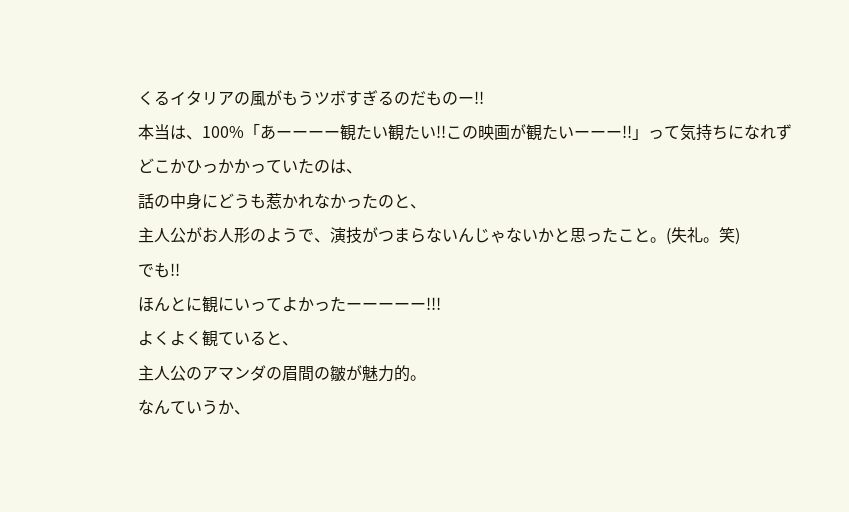くるイタリアの風がもうツボすぎるのだものー!!
本当は、100%「あーーーー観たい観たい!!この映画が観たいーーー!!」って気持ちになれず
どこかひっかかっていたのは、
話の中身にどうも惹かれなかったのと、
主人公がお人形のようで、演技がつまらないんじゃないかと思ったこと。(失礼。笑)
でも!!
ほんとに観にいってよかったーーーーー!!!
よくよく観ていると、
主人公のアマンダの眉間の皺が魅力的。
なんていうか、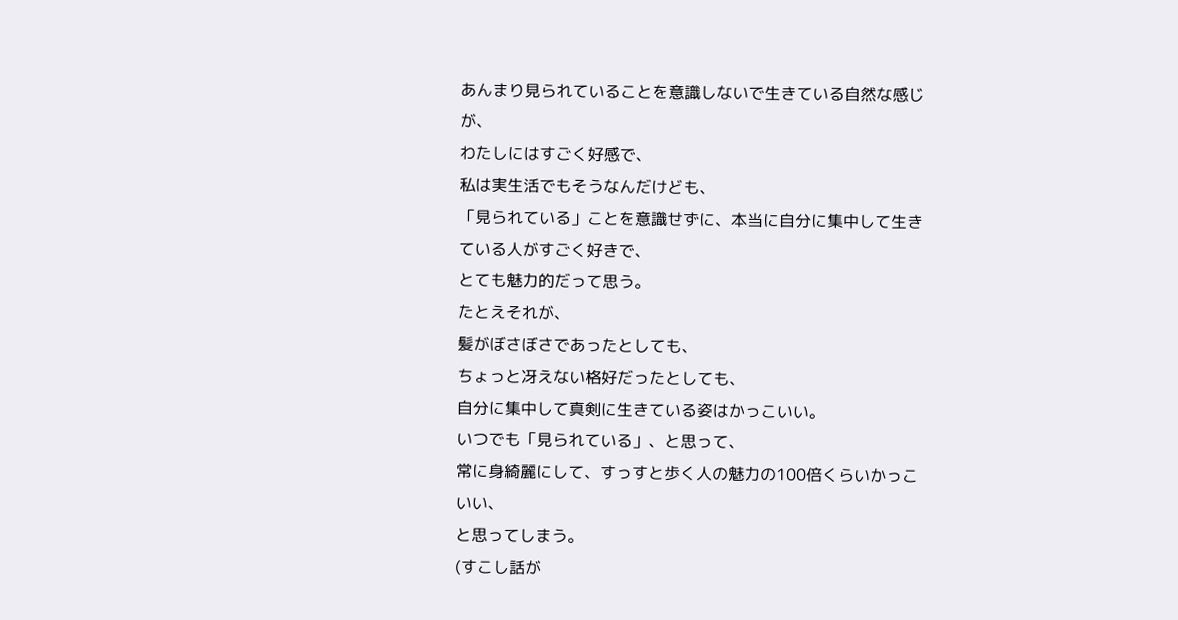あんまり見られていることを意識しないで生きている自然な感じが、
わたしにはすごく好感で、
私は実生活でもそうなんだけども、
「見られている」ことを意識せずに、本当に自分に集中して生きている人がすごく好きで、
とても魅力的だって思う。
たとえそれが、
髪がぼさぼさであったとしても、
ちょっと冴えない格好だったとしても、
自分に集中して真剣に生きている姿はかっこいい。
いつでも「見られている」、と思って、
常に身綺麗にして、すっすと歩く人の魅力の100倍くらいかっこいい、
と思ってしまう。
(すこし話が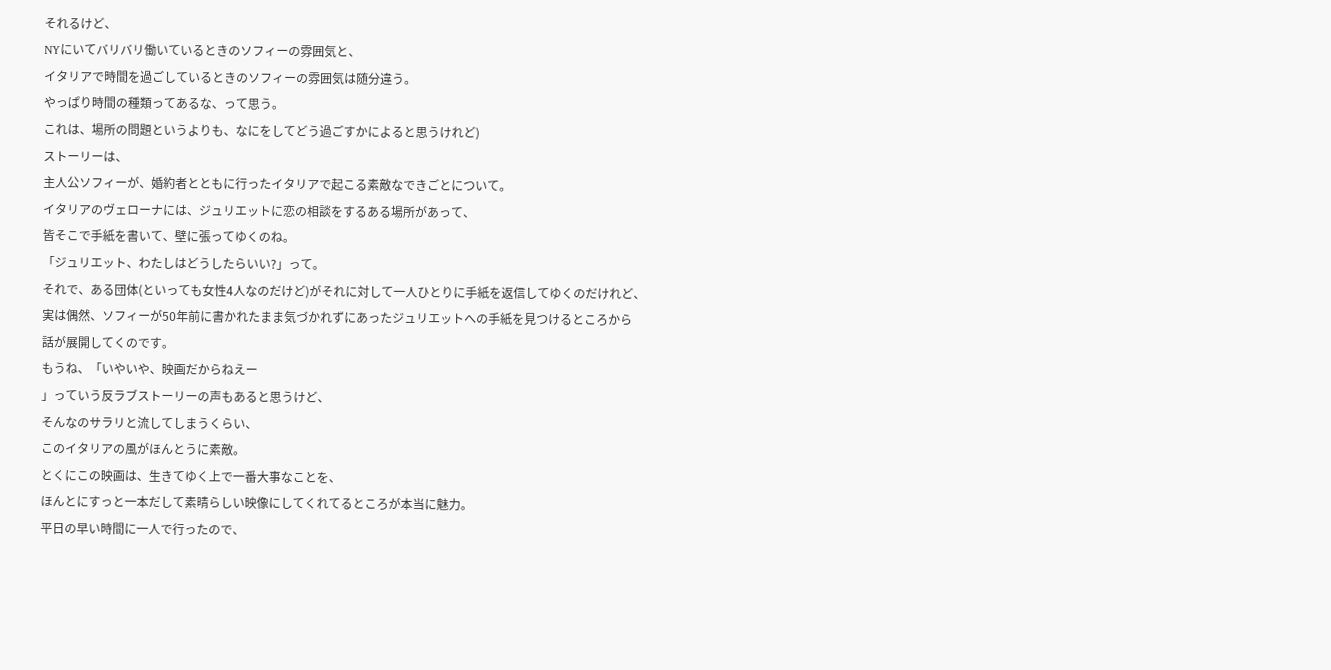それるけど、
NYにいてバリバリ働いているときのソフィーの雰囲気と、
イタリアで時間を過ごしているときのソフィーの雰囲気は随分違う。
やっぱり時間の種類ってあるな、って思う。
これは、場所の問題というよりも、なにをしてどう過ごすかによると思うけれど)
ストーリーは、
主人公ソフィーが、婚約者とともに行ったイタリアで起こる素敵なできごとについて。
イタリアのヴェローナには、ジュリエットに恋の相談をするある場所があって、
皆そこで手紙を書いて、壁に張ってゆくのね。
「ジュリエット、わたしはどうしたらいい?」って。
それで、ある団体(といっても女性4人なのだけど)がそれに対して一人ひとりに手紙を返信してゆくのだけれど、
実は偶然、ソフィーが50年前に書かれたまま気づかれずにあったジュリエットへの手紙を見つけるところから
話が展開してくのです。
もうね、「いやいや、映画だからねえー
」っていう反ラブストーリーの声もあると思うけど、
そんなのサラリと流してしまうくらい、
このイタリアの風がほんとうに素敵。
とくにこの映画は、生きてゆく上で一番大事なことを、
ほんとにすっと一本だして素晴らしい映像にしてくれてるところが本当に魅力。
平日の早い時間に一人で行ったので、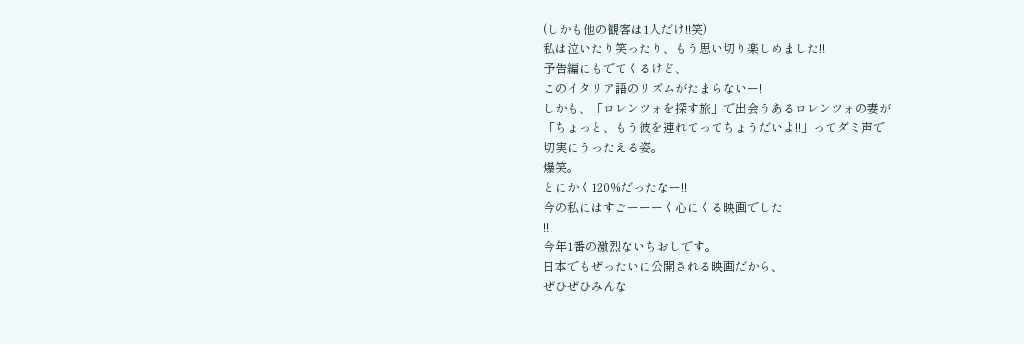(しかも他の観客は1人だけ!!笑)
私は泣いたり笑ったり、もう思い切り楽しめました!!
予告編にもでてくるけど、
このイタリア語のリズムがたまらないー!
しかも、「ロレンツォを探す旅」で出会うあるロレンツォの妻が
「ちょっと、もう彼を連れてってちょうだいよ!!」ってダミ声で
切実にうったえる姿。
爆笑。
とにかく120%だったなー!!
今の私にはすごーーーく心にくる映画でした
!!
今年1番の激烈ないちおしです。
日本でもぜったいに公開される映画だから、
ぜひぜひみんな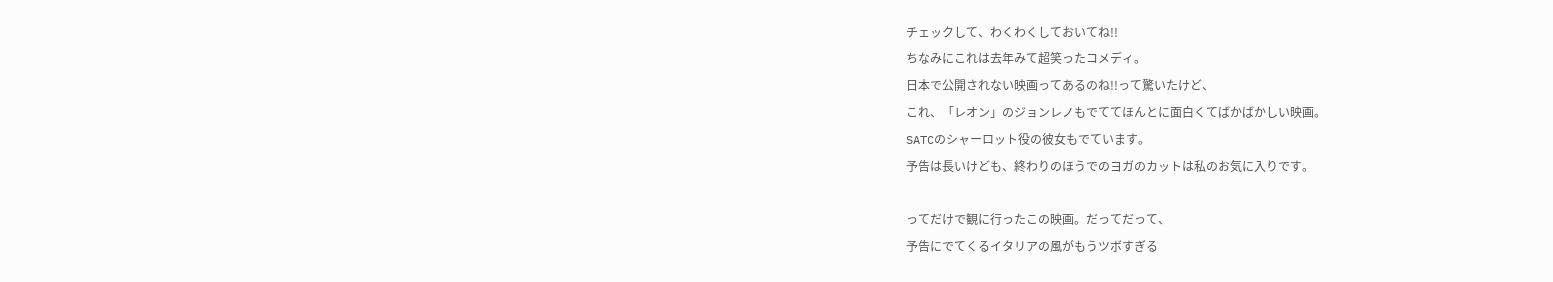チェックして、わくわくしておいてね!!
ちなみにこれは去年みて超笑ったコメディ。
日本で公開されない映画ってあるのね!!って驚いたけど、
これ、「レオン」のジョンレノもでててほんとに面白くてばかばかしい映画。
SATCのシャーロット役の彼女もでています。
予告は長いけども、終わりのほうでのヨガのカットは私のお気に入りです。

ってだけで観に行ったこの映画。だってだって、
予告にでてくるイタリアの風がもうツボすぎる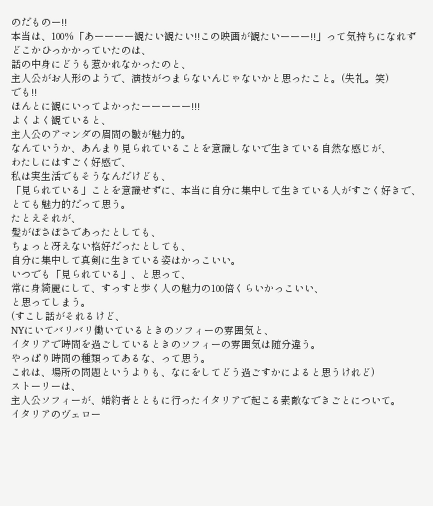のだものー!!
本当は、100%「あーーーー観たい観たい!!この映画が観たいーーー!!」って気持ちになれず
どこかひっかかっていたのは、
話の中身にどうも惹かれなかったのと、
主人公がお人形のようで、演技がつまらないんじゃないかと思ったこと。(失礼。笑)
でも!!
ほんとに観にいってよかったーーーーー!!!
よくよく観ていると、
主人公のアマンダの眉間の皺が魅力的。
なんていうか、あんまり見られていることを意識しないで生きている自然な感じが、
わたしにはすごく好感で、
私は実生活でもそうなんだけども、
「見られている」ことを意識せずに、本当に自分に集中して生きている人がすごく好きで、
とても魅力的だって思う。
たとえそれが、
髪がぼさぼさであったとしても、
ちょっと冴えない格好だったとしても、
自分に集中して真剣に生きている姿はかっこいい。
いつでも「見られている」、と思って、
常に身綺麗にして、すっすと歩く人の魅力の100倍くらいかっこいい、
と思ってしまう。
(すこし話がそれるけど、
NYにいてバリバリ働いているときのソフィーの雰囲気と、
イタリアで時間を過ごしているときのソフィーの雰囲気は随分違う。
やっぱり時間の種類ってあるな、って思う。
これは、場所の問題というよりも、なにをしてどう過ごすかによると思うけれど)
ストーリーは、
主人公ソフィーが、婚約者とともに行ったイタリアで起こる素敵なできごとについて。
イタリアのヴェロー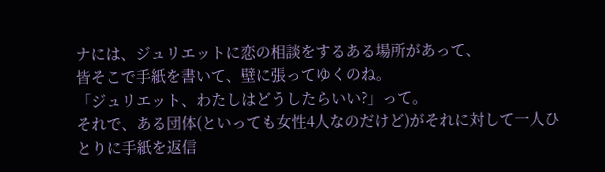ナには、ジュリエットに恋の相談をするある場所があって、
皆そこで手紙を書いて、壁に張ってゆくのね。
「ジュリエット、わたしはどうしたらいい?」って。
それで、ある団体(といっても女性4人なのだけど)がそれに対して一人ひとりに手紙を返信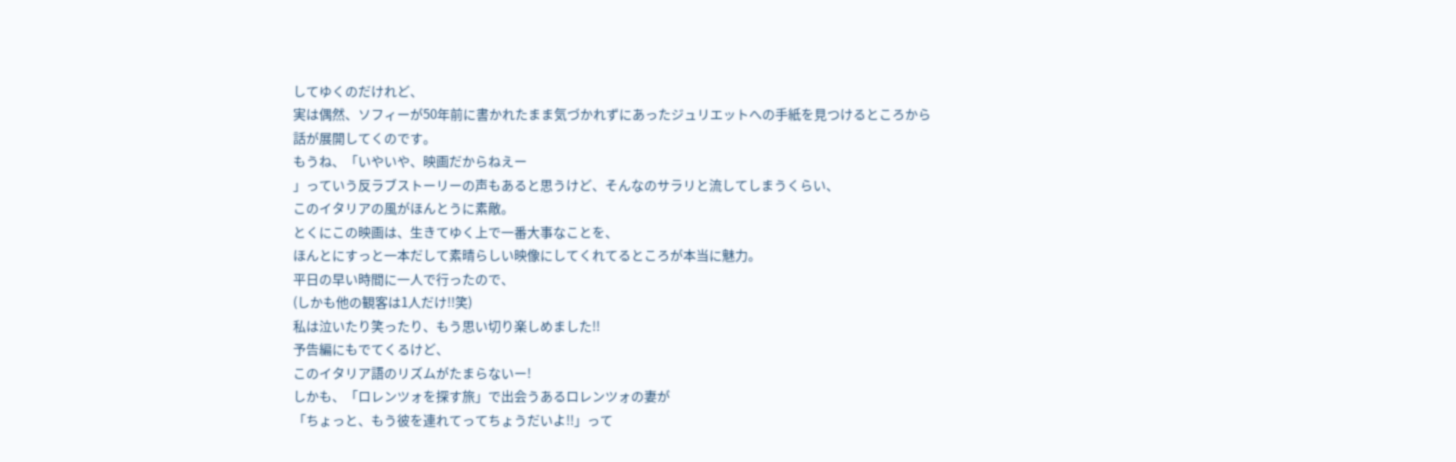してゆくのだけれど、
実は偶然、ソフィーが50年前に書かれたまま気づかれずにあったジュリエットへの手紙を見つけるところから
話が展開してくのです。
もうね、「いやいや、映画だからねえー
」っていう反ラブストーリーの声もあると思うけど、そんなのサラリと流してしまうくらい、
このイタリアの風がほんとうに素敵。
とくにこの映画は、生きてゆく上で一番大事なことを、
ほんとにすっと一本だして素晴らしい映像にしてくれてるところが本当に魅力。
平日の早い時間に一人で行ったので、
(しかも他の観客は1人だけ!!笑)
私は泣いたり笑ったり、もう思い切り楽しめました!!
予告編にもでてくるけど、
このイタリア語のリズムがたまらないー!
しかも、「ロレンツォを探す旅」で出会うあるロレンツォの妻が
「ちょっと、もう彼を連れてってちょうだいよ!!」って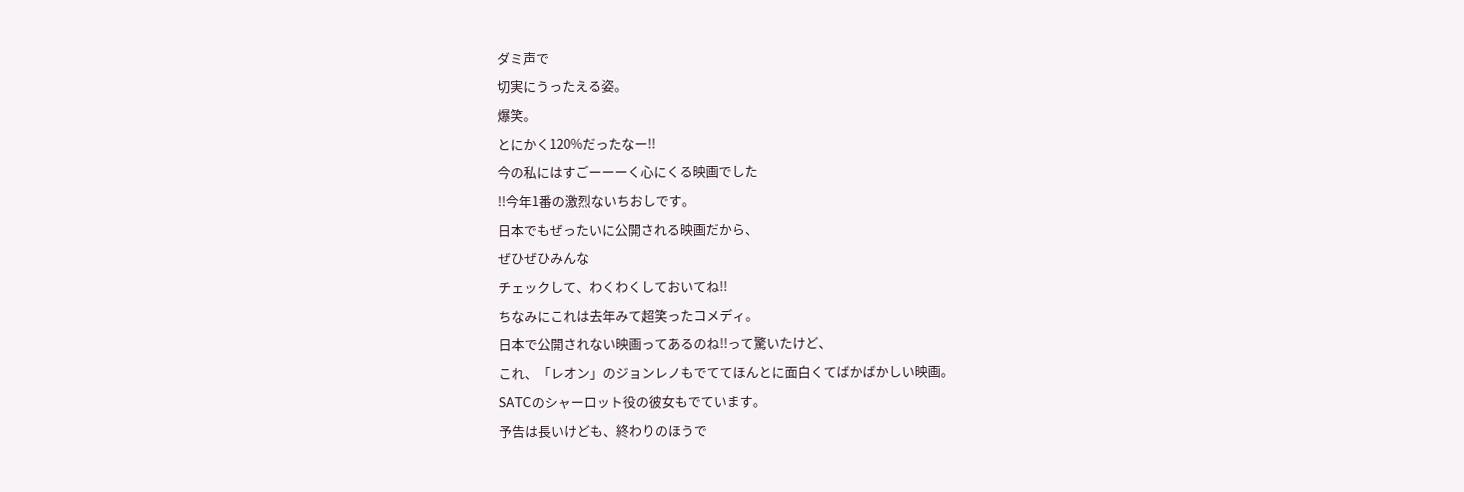ダミ声で
切実にうったえる姿。
爆笑。
とにかく120%だったなー!!
今の私にはすごーーーく心にくる映画でした
!!今年1番の激烈ないちおしです。
日本でもぜったいに公開される映画だから、
ぜひぜひみんな
チェックして、わくわくしておいてね!!
ちなみにこれは去年みて超笑ったコメディ。
日本で公開されない映画ってあるのね!!って驚いたけど、
これ、「レオン」のジョンレノもでててほんとに面白くてばかばかしい映画。
SATCのシャーロット役の彼女もでています。
予告は長いけども、終わりのほうで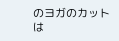のヨガのカットは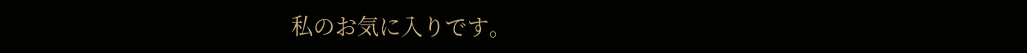私のお気に入りです。